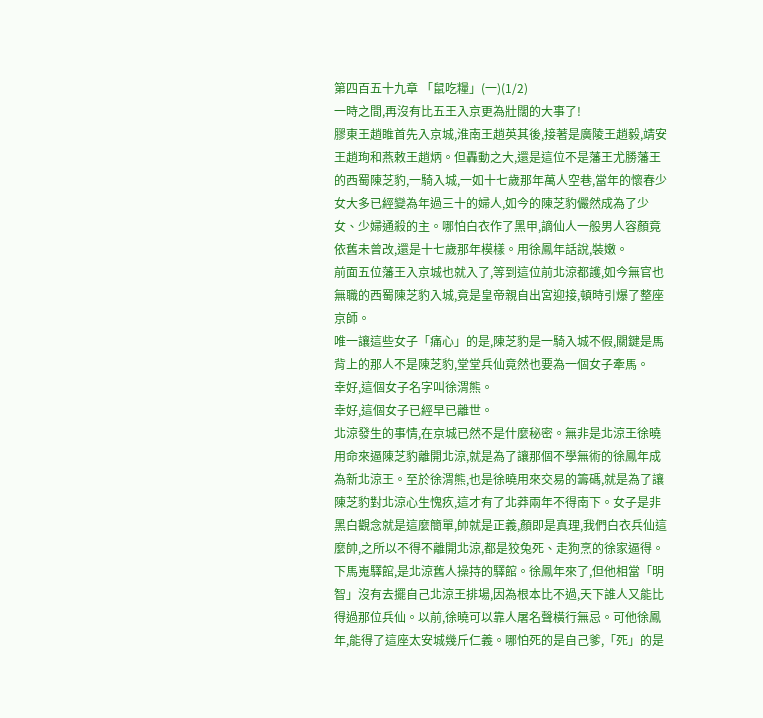第四百五十九章 「鼠吃糧」(一)(1/2)
一時之間,再沒有比五王入京更為壯闊的大事了!
膠東王趙睢首先入京城,淮南王趙英其後,接著是廣陵王趙毅,靖安王趙珣和燕敕王趙炳。但轟動之大,還是這位不是藩王尤勝藩王的西蜀陳芝豹,一騎入城,一如十七歲那年萬人空巷,當年的懷春少女大多已經變為年過三十的婦人,如今的陳芝豹儼然成為了少女、少婦通殺的主。哪怕白衣作了黑甲,謫仙人一般男人容顏竟依舊未曾改,還是十七歲那年模樣。用徐鳳年話說,裝嫩。
前面五位藩王入京城也就入了,等到這位前北涼都護,如今無官也無職的西蜀陳芝豹入城,竟是皇帝親自出宮迎接,頓時引爆了整座京師。
唯一讓這些女子「痛心」的是,陳芝豹是一騎入城不假,關鍵是馬背上的那人不是陳芝豹,堂堂兵仙竟然也要為一個女子牽馬。
幸好,這個女子名字叫徐渭熊。
幸好,這個女子已經早已離世。
北涼發生的事情,在京城已然不是什麼秘密。無非是北涼王徐曉用命來逼陳芝豹離開北涼,就是為了讓那個不學無術的徐鳳年成為新北涼王。至於徐渭熊,也是徐曉用來交易的籌碼,就是為了讓陳芝豹對北涼心生愧疚,這才有了北莽兩年不得南下。女子是非黑白觀念就是這麼簡單,帥就是正義,顏即是真理,我們白衣兵仙這麼帥,之所以不得不離開北涼,都是狡兔死、走狗烹的徐家逼得。
下馬嵬驛館,是北涼舊人操持的驛館。徐鳳年來了,但他相當「明智」沒有去擺自己北涼王排場,因為根本比不過,天下誰人又能比得過那位兵仙。以前,徐曉可以靠人屠名聲橫行無忌。可他徐鳳年,能得了這座太安城幾斤仁義。哪怕死的是自己爹,「死」的是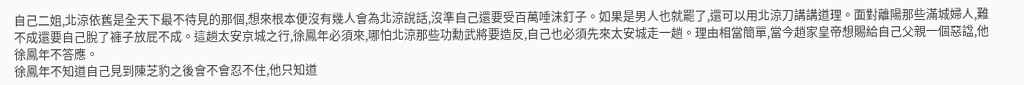自己二姐,北涼依舊是全天下最不待見的那個,想來根本便沒有幾人會為北涼說話,沒準自己還要受百萬唾沫釘子。如果是男人也就罷了,還可以用北涼刀講講道理。面對離陽那些滿城婦人,難不成還要自己脫了褲子放屁不成。這趟太安京城之行,徐鳳年必須來,哪怕北涼那些功勳武將要造反,自己也必須先來太安城走一趟。理由相當簡單,當今趙家皇帝想賜給自己父親一個惡諡,他徐鳳年不答應。
徐鳳年不知道自己見到陳芝豹之後會不會忍不住,他只知道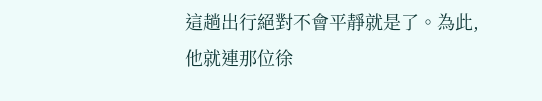這趟出行絕對不會平靜就是了。為此,他就連那位徐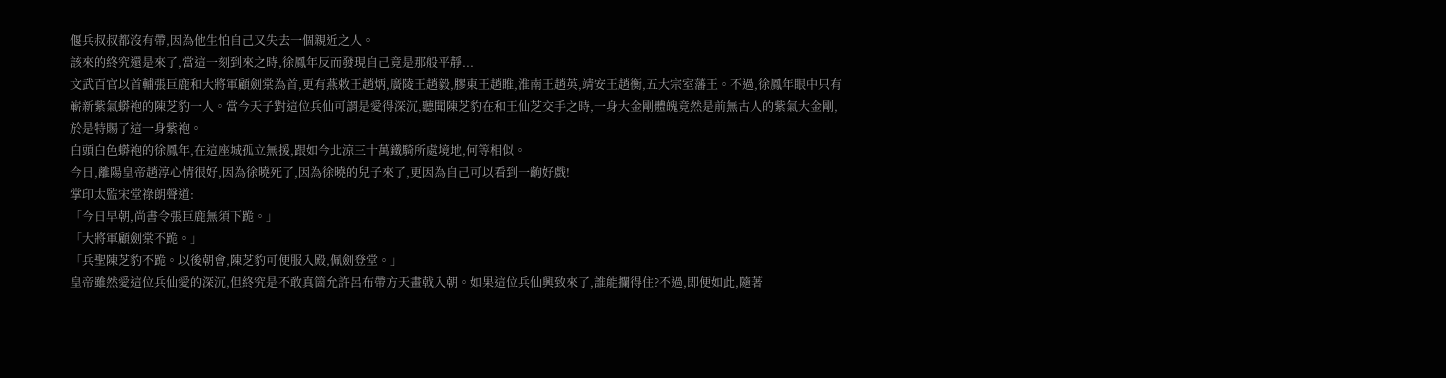偃兵叔叔都沒有帶,因為他生怕自己又失去一個親近之人。
該來的終究還是來了,當這一刻到來之時,徐鳳年反而發現自己竟是那般平靜...
文武百官以首輔張巨鹿和大將軍顧劍棠為首,更有燕敕王趙炳,廣陵王趙毅,膠東王趙睢,淮南王趙英,靖安王趙衡,五大宗室藩王。不過,徐鳳年眼中只有嶄新紫氣蟒袍的陳芝豹一人。當今天子對這位兵仙可謂是愛得深沉,聽聞陳芝豹在和王仙芝交手之時,一身大金剛體魄竟然是前無古人的紫氣大金剛,於是特賜了這一身紫袍。
白頭白色蟒袍的徐鳳年,在這座城孤立無援,跟如今北涼三十萬鐵騎所處境地,何等相似。
今日,離陽皇帝趙淳心情很好,因為徐曉死了,因為徐曉的兒子來了,更因為自己可以看到一齣好戲!
掌印太監宋堂祿朗聲道:
「今日早朝,尚書令張巨鹿無須下跪。」
「大將軍顧劍棠不跪。」
「兵聖陳芝豹不跪。以後朝會,陳芝豹可便服入殿,佩劍登堂。」
皇帝雖然愛這位兵仙愛的深沉,但終究是不敢真箇允許呂布帶方天畫戟入朝。如果這位兵仙興致來了,誰能攔得住?不過,即便如此,隨著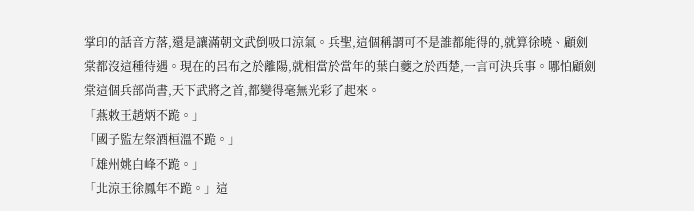掌印的話音方落,還是讓滿朝文武倒吸口涼氣。兵聖,這個稱謂可不是誰都能得的,就算徐曉、顧劍棠都沒這種待遇。現在的呂布之於離陽,就相當於當年的葉白夔之於西楚,一言可決兵事。哪怕顧劍棠這個兵部尚書,天下武將之首,都變得毫無光彩了起來。
「燕敕王趙炳不跪。」
「國子監左祭酒桓溫不跪。」
「雄州姚白峰不跪。」
「北涼王徐鳳年不跪。」這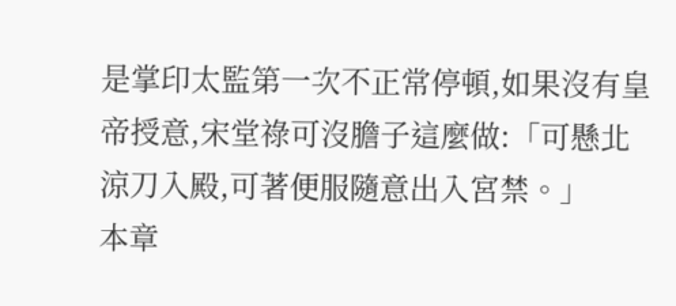是掌印太監第一次不正常停頓,如果沒有皇帝授意,宋堂祿可沒膽子這麼做:「可懸北涼刀入殿,可著便服隨意出入宮禁。」
本章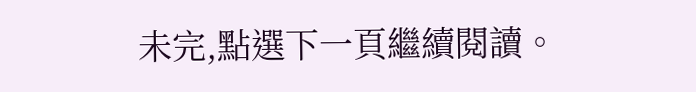未完,點選下一頁繼續閱讀。